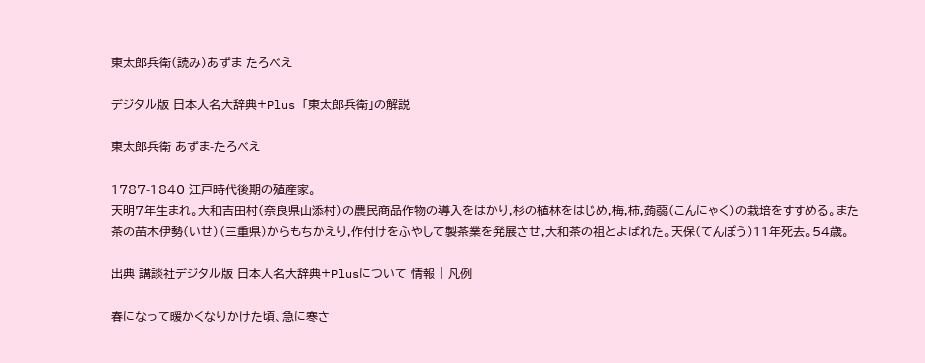東太郎兵衛(読み)あずま たろべえ

デジタル版 日本人名大辞典+Plus 「東太郎兵衛」の解説

東太郎兵衛 あずま-たろべえ

1787-1840 江戸時代後期の殖産家。
天明7年生まれ。大和吉田村(奈良県山添村)の農民商品作物の導入をはかり,杉の植林をはじめ,梅,柿,蒟蒻(こんにゃく)の栽培をすすめる。また茶の苗木伊勢(いせ)(三重県)からもちかえり,作付けをふやして製茶業を発展させ,大和茶の祖とよばれた。天保(てんぽう)11年死去。54歳。

出典 講談社デジタル版 日本人名大辞典+Plusについて 情報 | 凡例

春になって暖かくなりかけた頃、急に寒さ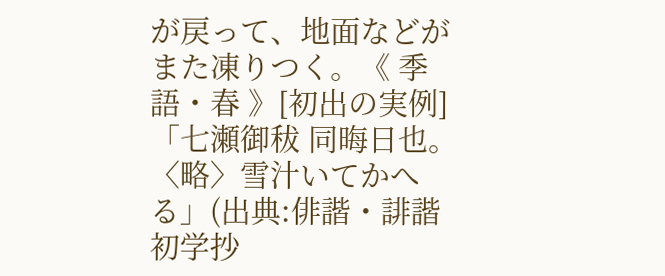が戻って、地面などがまた凍りつく。《 季語・春 》[初出の実例]「七瀬御秡 同晦日也。〈略〉雪汁いてかへる」(出典:俳諧・誹諧初学抄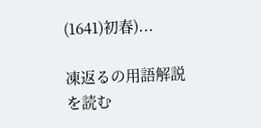(1641)初春)...

凍返るの用語解説を読む